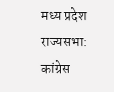मध्य प्रदेश राज्यसभा: कांग्रेस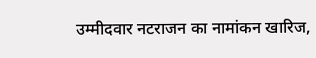उम्मीदवार नटराजन का नामांकन खारिज,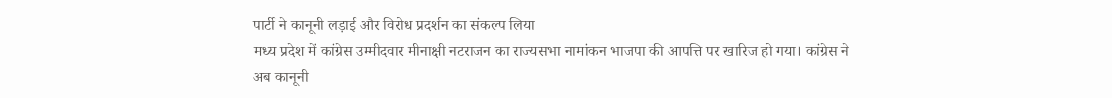पार्टी ने कानूनी लड़ाई और विरोध प्रदर्शन का संकल्प लिया
मध्य प्रदेश में कांग्रेस उम्मीदवार मीनाक्षी नटराजन का राज्यसभा नामांकन भाजपा की आपत्ति पर खारिज हो गया। कांग्रेस ने अब कानूनी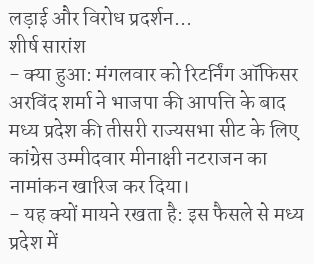लड़ाई और विरोध प्रदर्शन...
शीर्ष सारांश
- क्या हुआ: मंगलवार को रिटर्निंग ऑफिसर अरविंद शर्मा ने भाजपा की आपत्ति के बाद मध्य प्रदेश की तीसरी राज्यसभा सीट के लिए कांग्रेस उम्मीदवार मीनाक्षी नटराजन का नामांकन खारिज कर दिया।
- यह क्यों मायने रखता है: इस फैसले से मध्य प्रदेश में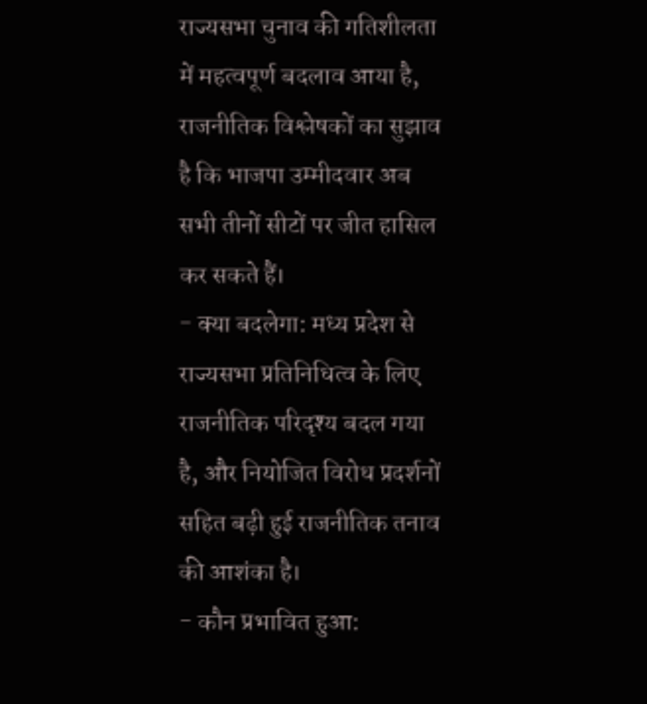राज्यसभा चुनाव की गतिशीलता में महत्वपूर्ण बदलाव आया है, राजनीतिक विश्लेषकों का सुझाव है कि भाजपा उम्मीदवार अब सभी तीनों सीटों पर जीत हासिल कर सकते हैं।
- क्या बदलेगा: मध्य प्रदेश से राज्यसभा प्रतिनिधित्व के लिए राजनीतिक परिदृश्य बदल गया है, और नियोजित विरोध प्रदर्शनों सहित बढ़ी हुई राजनीतिक तनाव की आशंका है।
- कौन प्रभावित हुआ: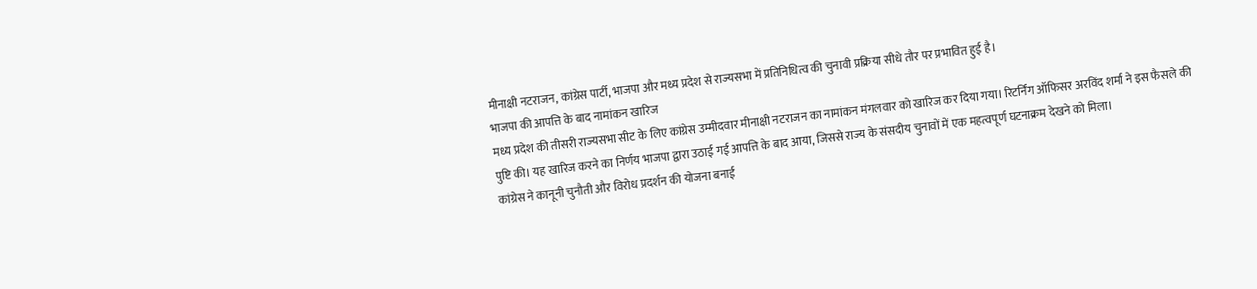मीनाक्षी नटराजन, कांग्रेस पार्टी, भाजपा और मध्य प्रदेश से राज्यसभा में प्रतिनिधित्व की चुनावी प्रक्रिया सीधे तौर पर प्रभावित हुई है।
भाजपा की आपत्ति के बाद नामांकन खारिज
मध्य प्रदेश की तीसरी राज्यसभा सीट के लिए कांग्रेस उम्मीदवार मीनाक्षी नटराजन का नामांकन मंगलवार को खारिज कर दिया गया। रिटर्निंग ऑफिसर अरविंद शर्मा ने इस फैसले की पुष्टि की। यह खारिज करने का निर्णय भाजपा द्वारा उठाई गई आपत्ति के बाद आया, जिससे राज्य के संसदीय चुनावों में एक महत्वपूर्ण घटनाक्रम देखने को मिला।
कांग्रेस ने कानूनी चुनौती और विरोध प्रदर्शन की योजना बनाई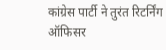कांग्रेस पार्टी ने तुरंत रिटर्निंग ऑफिसर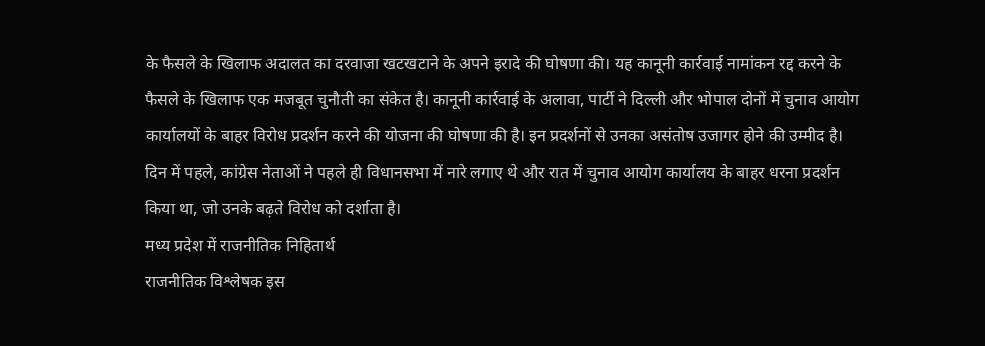के फैसले के खिलाफ अदालत का दरवाजा खटखटाने के अपने इरादे की घोषणा की। यह कानूनी कार्रवाई नामांकन रद्द करने के फैसले के खिलाफ एक मजबूत चुनौती का संकेत है। कानूनी कार्रवाई के अलावा, पार्टी ने दिल्ली और भोपाल दोनों में चुनाव आयोग कार्यालयों के बाहर विरोध प्रदर्शन करने की योजना की घोषणा की है। इन प्रदर्शनों से उनका असंतोष उजागर होने की उम्मीद है। दिन में पहले, कांग्रेस नेताओं ने पहले ही विधानसभा में नारे लगाए थे और रात में चुनाव आयोग कार्यालय के बाहर धरना प्रदर्शन किया था, जो उनके बढ़ते विरोध को दर्शाता है।
मध्य प्रदेश में राजनीतिक निहितार्थ
राजनीतिक विश्लेषक इस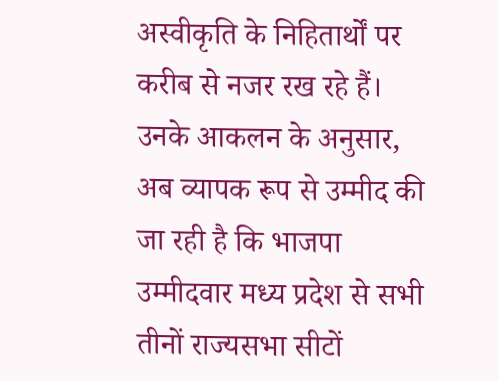अस्वीकृति के निहितार्थों पर करीब से नजर रख रहे हैं। उनके आकलन के अनुसार, अब व्यापक रूप से उम्मीद की जा रही है कि भाजपा उम्मीदवार मध्य प्रदेश से सभी तीनों राज्यसभा सीटों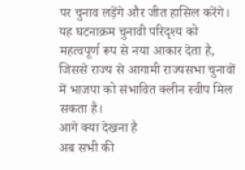पर चुनाव लड़ेंगे और जीत हासिल करेंगे। यह घटनाक्रम चुनावी परिदृश्य को महत्वपूर्ण रूप से नया आकार देता है, जिससे राज्य से आगामी राज्यसभा चुनावों में भाजपा को संभावित क्लीन स्वीप मिल सकता है।
आगे क्या देखना है
अब सभी की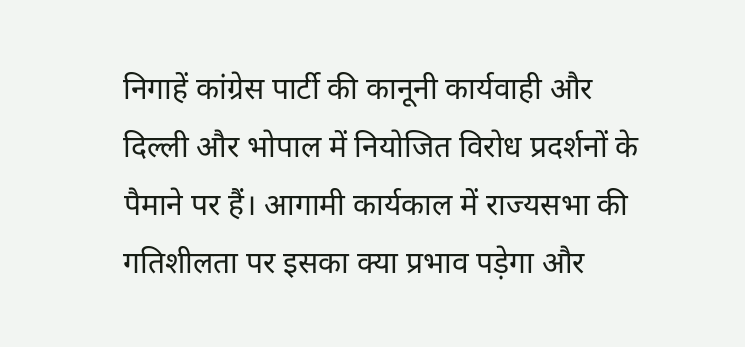निगाहें कांग्रेस पार्टी की कानूनी कार्यवाही और दिल्ली और भोपाल में नियोजित विरोध प्रदर्शनों के पैमाने पर हैं। आगामी कार्यकाल में राज्यसभा की गतिशीलता पर इसका क्या प्रभाव पड़ेगा और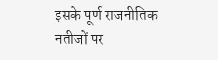इसके पूर्ण राजनीतिक नतीजों पर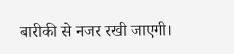बारीकी से नजर रखी जाएगी।